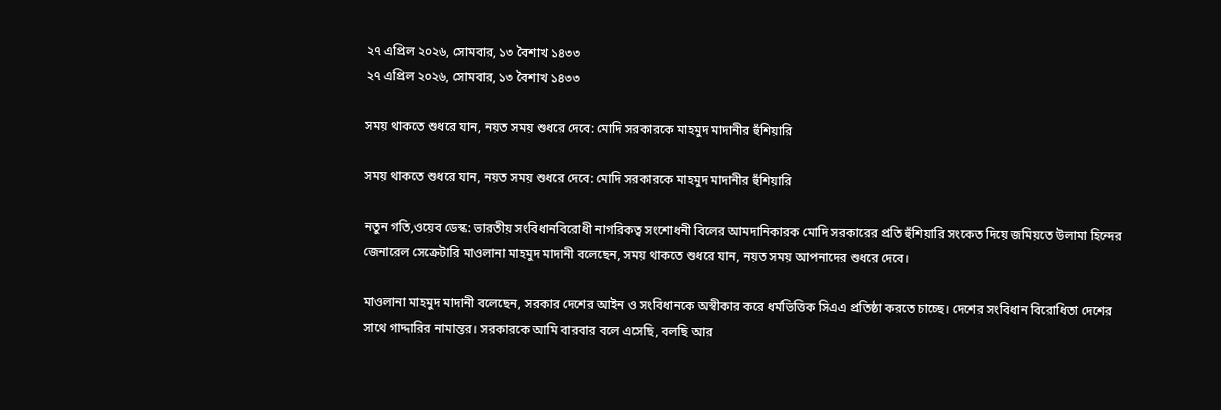২৭ এপ্রিল ২০২৬, সোমবার, ১৩ বৈশাখ ১৪৩৩
২৭ এপ্রিল ২০২৬, সোমবার, ১৩ বৈশাখ ১৪৩৩

সময় থাকতে শুধরে যান, নয়ত সময় শুধরে দেবে: মোদি সরকারকে মাহমুদ মাদানীর হুঁশিয়ারি

সময় থাকতে শুধরে যান, নয়ত সময় শুধরে দেবে: মোদি সরকারকে মাহমুদ মাদানীর হুঁশিয়ারি

নতুন গতি,ওয়েব ডেস্ক: ভারতীয় সংবিধানবিরোধী নাগরিকত্ব সংশোধনী বিলের আমদানিকারক মোদি সরকারের প্রতি হুঁশিয়ারি সংকেত দিয়ে জমিয়তে উলামা হিন্দের জেনারেল সেক্রেটারি মাওলানা মাহমুদ মাদানী বলেছেন, সময় থাকতে শুধরে যান, নয়ত সময় আপনাদের শুধরে দেবে।

মাওলানা মাহমুদ মাদানী বলেছেন, সরকার দেশের আইন ও সংবিধানকে অস্বীকার করে ধর্মভিত্তিক সিএএ প্রতিষ্ঠা করতে চাচ্ছে। দেশের সংবিধান বিরোধিতা দেশের সাথে গাদ্দারির নামান্তর। সরকারকে আমি বারবার বলে এসেছি, বলছি আর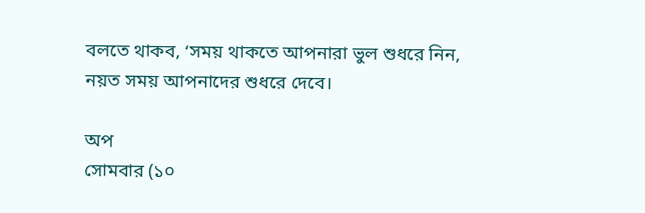বলতে থাকব, ‘সময় থাকতে আপনারা ভুল শুধরে নিন, নয়ত সময় আপনাদের শুধরে দেবে।

অপ
সোমবার (১০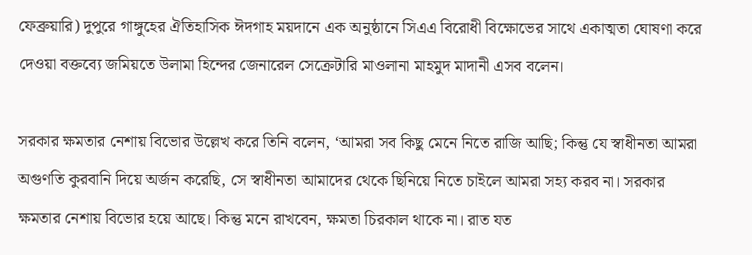ফেব্রুয়ারি) দুপুরে গাঙ্গুহের ঐতিহাসিক ঈদগাহ ময়দানে এক অনুষ্ঠানে সিএএ বিরোধী বিক্ষোভের সাথে একাত্মতা ঘোষণা করে দেওয়া বক্তব্যে জমিয়তে উলামা হিন্দের জেনারেল সেক্রেটারি মাওলানা মাহমুদ মাদানী এসব বলেন।

সরকার ক্ষমতার নেশায় বিভোর উল্লেখ করে তিনি বলেন, ‘আমরা সব কিছু মেনে নিতে রাজি আছি; কিন্তু যে স্বাধীনতা আমরা অগুণতি কুরবানি দিয়ে অর্জন করেছি, সে স্বাধীনতা আমাদের থেকে ছিনিয়ে নিতে চাইলে আমরা সহ্য করব না। সরকার ক্ষমতার নেশায় বিভোর হয়ে আছে। কিন্তু মনে রাখবেন, ক্ষমতা চিরকাল থাকে না। রাত যত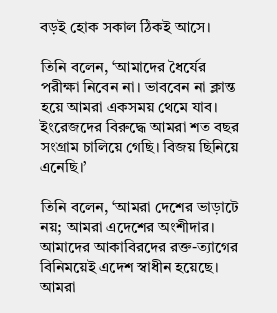বড়ই হোক সকাল ঠিকই আসে।

তিনি বলেন, ‘আমাদের ধৈর্যের পরীক্ষা নিবেন না। ভাববেন না ক্লান্ত হয়ে আমরা একসময় থেমে যাব। ইংরেজদের বিরুদ্ধে আমরা শত বছর সংগ্রাম চালিয়ে গেছি। বিজয় ছিনিয়ে এনেছি।’

তিনি বলেন, ‘আমরা দেশের ভাড়াটে নয়; আমরা এদেশের অংশীদার। আমাদের আকাবিরদের রক্ত-ত্যাগের বিনিময়েই এদেশ স্বাধীন হয়েছে। আমরা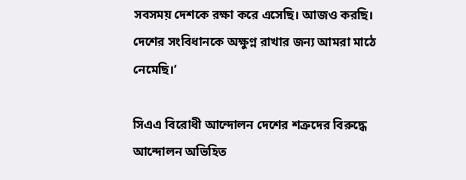সবসময় দেশকে রক্ষা করে এসেছি। আজও করছি। দেশের সংবিধানকে অক্ষুণ্ন রাখার জন্য আমরা মাঠে নেমেছি।’

সিএএ বিরোধী আন্দোলন দেশের শত্রুদের বিরুদ্ধে আন্দোলন অভিহিত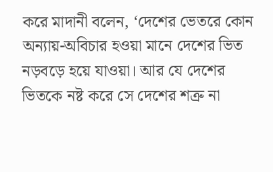করে মাদানী বলেন, ‘দেশের ভেতরে কোন অন্যায়-অবিচার হওয়া মানে দেশের ভিত নড়বড়ে হয়ে যাওয়া। আর যে দেশের ভিতকে নষ্ট করে সে দেশের শত্রু না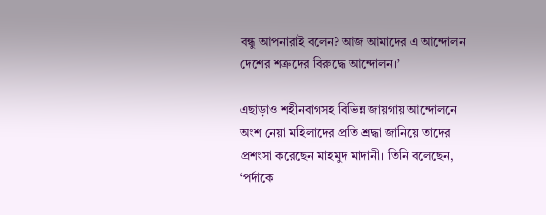বন্ধু আপনারাই বলেন? আজ আমাদের এ আন্দোলন দেশের শত্রুদের বিরুদ্ধে আন্দোলন।’

এছাড়াও শহীনবাগসহ বিভিন্ন জায়গায় আন্দোলনে অংশ নেয়া মহিলাদের প্রতি শ্রদ্ধা জানিয়ে তাদের প্রশংসা করেছেন মাহমুদ মাদানী। তিনি বলেছেন, ‘পর্দাকে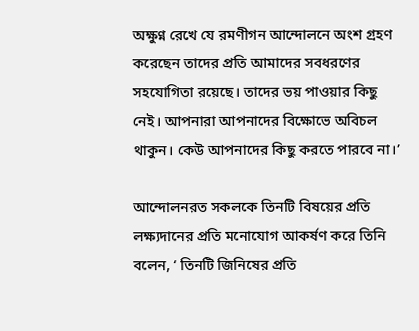অক্ষুণ্ন রেখে যে রমণীগন আন্দোলনে অংশ গ্রহণ করেছেন তাদের প্রতি আমাদের সবধরণের সহযোগিতা রয়েছে। তাদের ভয় পাওয়ার কিছু নেই। আপনারা আপনাদের বিক্ষোভে অবিচল থাকুন। কেউ আপনাদের কিছু করতে পারবে না।’

আন্দোলনরত সকলকে তিনটি বিষয়ের প্রতি লক্ষ্যদানের প্রতি মনোযোগ আকর্ষণ করে তিনি বলেন, ‘ তিনটি জিনিষের প্রতি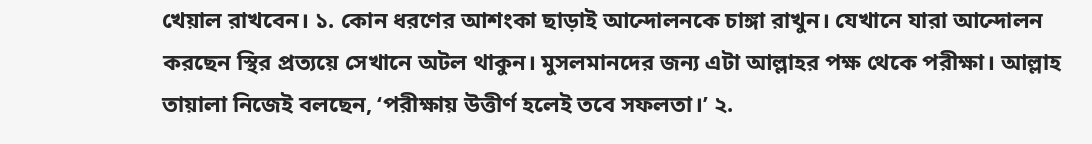খেয়াল রাখবেন। ১. কোন ধরণের আশংকা ছাড়াই আন্দোলনকে চাঙ্গা রাখুন। যেখানে যারা আন্দোলন করছেন স্থির প্রত্যয়ে সেখানে অটল থাকুন। মুসলমানদের জন্য এটা আল্লাহর পক্ষ থেকে পরীক্ষা। আল্লাহ তায়ালা নিজেই বলছেন, ‘পরীক্ষায় উত্তীর্ণ হলেই তবে সফলতা।’ ২.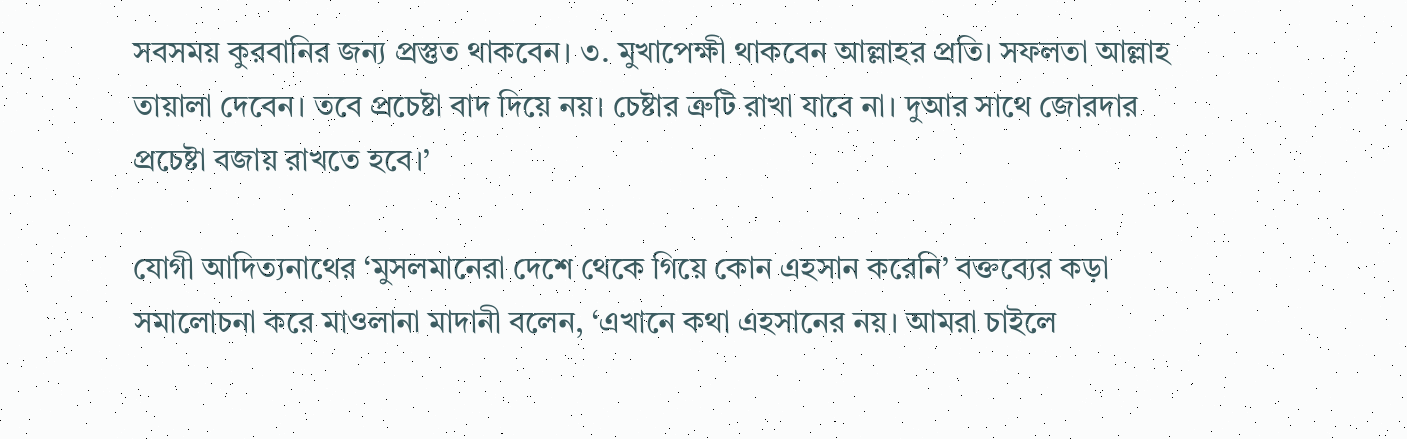সবসময় কুরবানির জন্য প্রস্তুত থাকবেন। ৩. মুখাপেক্ষী থাকবেন আল্লাহর প্রতি। সফলতা আল্লাহ তায়ালা দেবেন। তবে প্রচেষ্টা বাদ দিয়ে নয়। চেষ্টার ত্রুটি রাখা যাবে না। দুআর সাথে জোরদার প্রচেষ্টা বজায় রাখতে হবে।’

যোগী আদিত্যনাথের ‘মুসলমানেরা দেশে থেকে গিয়ে কোন এহসান করেনি’ বক্তব্যের কড়া সমালোচনা করে মাওলানা মাদানী বলেন, ‘এখানে কথা এহসানের নয়। আমরা চাইলে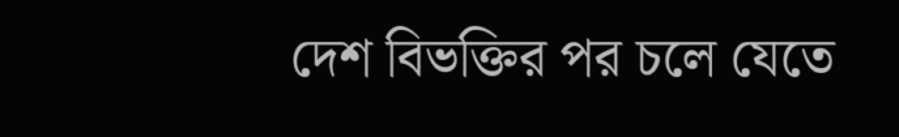দেশ বিভক্তির পর চলে যেতে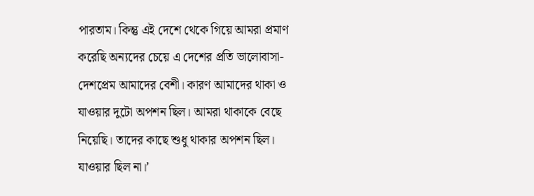পারতাম। কিন্তু এই দেশে থেকে গিয়ে আমরা প্রমাণ করেছি অন্যদের চেয়ে এ দেশের প্রতি ভালোবাসা-দেশপ্রেম আমাদের বেশী। কারণ আমাদের থাকা ও যাওয়ার দুটো অপশন ছিল। আমরা থাকাকে বেছে নিয়েছি। তাদের কাছে শুধু থাকার অপশন ছিল। যাওয়ার ছিল না।’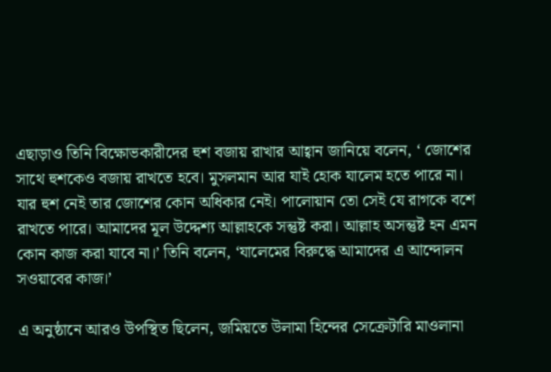এছাড়াও তিনি বিক্ষোভকারীদের হুশ বজায় রাখার আহ্বান জানিয়ে বলেন, ‘ জোশের সাথে হুশকেও বজায় রাখতে হবে। মুসলমান আর যাই হোক যালেম হতে পারে না। যার হুশ নেই তার জোশের কোন অধিকার নেই। পালোয়ান তো সেই যে রাগকে বশে রাখতে পারে। আমাদের মূল উদ্দেশ্য আল্লাহকে সন্তুষ্ট করা। আল্লাহ অসন্তুষ্ট হন এমন কোন কাজ করা যাবে না।’ তিনি বলেন, ‘যালেমের বিরুদ্ধে আমাদের এ আন্দোলন সওয়াবের কাজ।’

এ অনুষ্ঠানে আরও উপস্থিত ছিলেন, জমিয়তে উলামা হিন্দের সেক্রেটারি মাওলানা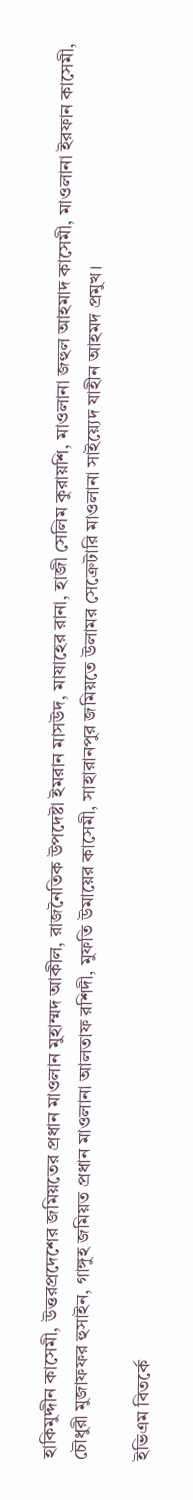হাকিমুদ্দীন কাসেমী, উত্তরপ্রদেশের জমিয়তের প্রধান মাওলান মুহাম্মদ আকীল, রাজনৈতিক উপদেষ্টা ইমরান মাসউদ, মাযাহের রানা, হাজী সেলিম কুরায়শি, মাওলানা জহুল আহমাদ কাসেমী, মাওলানা ইরফান কাসেমী, চৌধুরী মুজাফফর হুসাইন, গাঙ্গুহ জমিয়ত প্রধান মাওলানা আলতাফ রশিদী, মুফতি উমায়ের কাসেমী, সাহারানপুর জমিয়তে উলামর সেক্রেটারি মাওলানা সাইয়্যেদ যাহীন আহমদ প্রমুখ।

ইভিএম বিতর্কে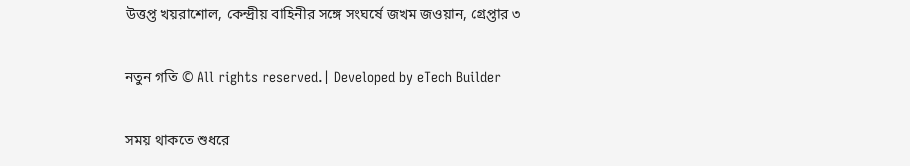উত্তপ্ত খয়রাশোল, কেন্দ্রীয় বাহিনীর সঙ্গে সংঘর্ষে জখম জওয়ান, গ্রেপ্তার ৩

নতুন গতি © All rights reserved.| Developed by eTech Builder

সময় থাকতে শুধরে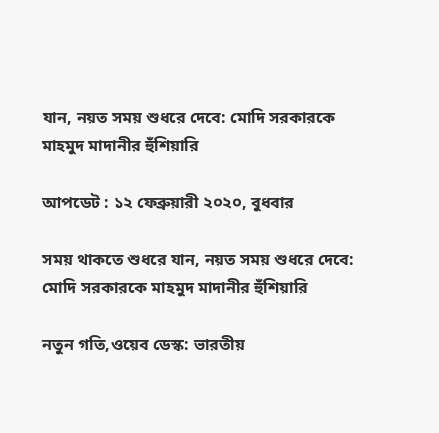যান, নয়ত সময় শুধরে দেবে: মোদি সরকারকে মাহমুদ মাদানীর হুঁশিয়ারি

আপডেট : ১২ ফেব্রুয়ারী ২০২০, বুধবার

সময় থাকতে শুধরে যান, নয়ত সময় শুধরে দেবে: মোদি সরকারকে মাহমুদ মাদানীর হুঁশিয়ারি

নতুন গতি,ওয়েব ডেস্ক: ভারতীয়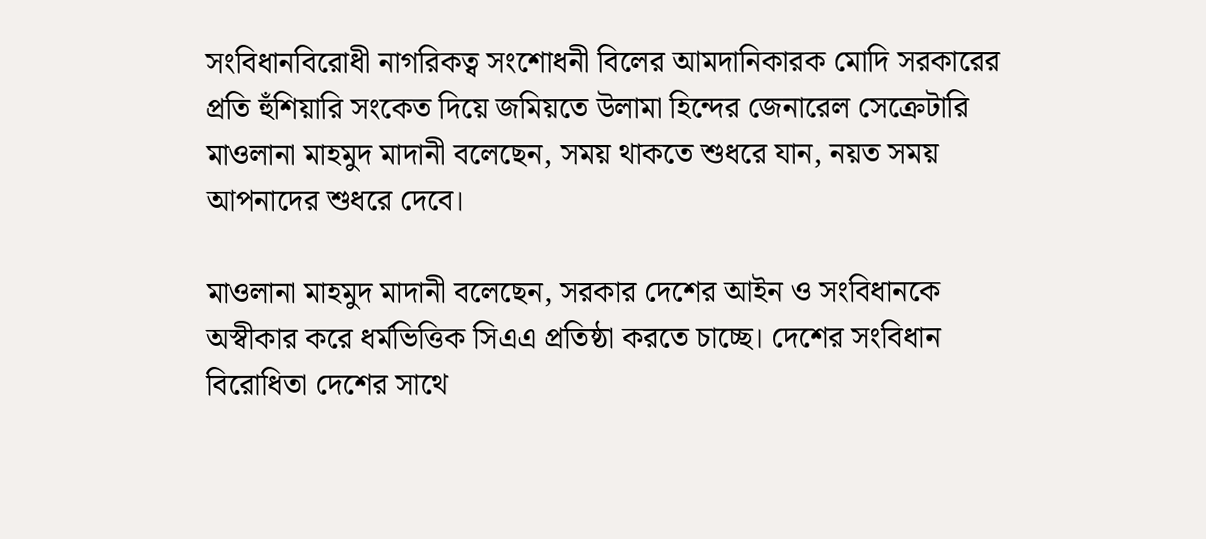সংবিধানবিরোধী নাগরিকত্ব সংশোধনী বিলের আমদানিকারক মোদি সরকারের প্রতি হুঁশিয়ারি সংকেত দিয়ে জমিয়তে উলামা হিন্দের জেনারেল সেক্রেটারি মাওলানা মাহমুদ মাদানী বলেছেন, সময় থাকতে শুধরে যান, নয়ত সময় আপনাদের শুধরে দেবে।

মাওলানা মাহমুদ মাদানী বলেছেন, সরকার দেশের আইন ও সংবিধানকে অস্বীকার করে ধর্মভিত্তিক সিএএ প্রতিষ্ঠা করতে চাচ্ছে। দেশের সংবিধান বিরোধিতা দেশের সাথে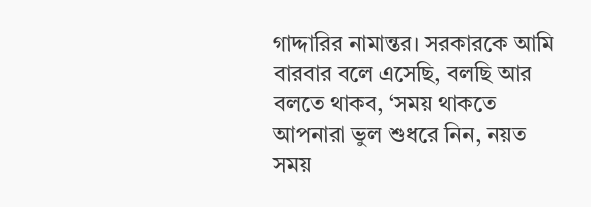গাদ্দারির নামান্তর। সরকারকে আমি বারবার বলে এসেছি, বলছি আর বলতে থাকব, ‘সময় থাকতে আপনারা ভুল শুধরে নিন, নয়ত সময়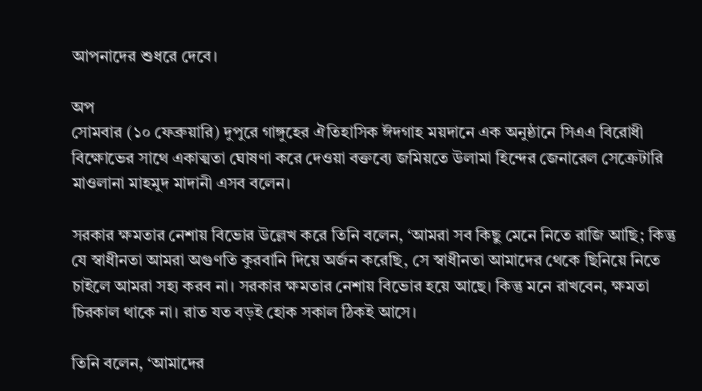আপনাদের শুধরে দেবে।

অপ
সোমবার (১০ ফেব্রুয়ারি) দুপুরে গাঙ্গুহের ঐতিহাসিক ঈদগাহ ময়দানে এক অনুষ্ঠানে সিএএ বিরোধী বিক্ষোভের সাথে একাত্মতা ঘোষণা করে দেওয়া বক্তব্যে জমিয়তে উলামা হিন্দের জেনারেল সেক্রেটারি মাওলানা মাহমুদ মাদানী এসব বলেন।

সরকার ক্ষমতার নেশায় বিভোর উল্লেখ করে তিনি বলেন, ‘আমরা সব কিছু মেনে নিতে রাজি আছি; কিন্তু যে স্বাধীনতা আমরা অগুণতি কুরবানি দিয়ে অর্জন করেছি, সে স্বাধীনতা আমাদের থেকে ছিনিয়ে নিতে চাইলে আমরা সহ্য করব না। সরকার ক্ষমতার নেশায় বিভোর হয়ে আছে। কিন্তু মনে রাখবেন, ক্ষমতা চিরকাল থাকে না। রাত যত বড়ই হোক সকাল ঠিকই আসে।

তিনি বলেন, ‘আমাদের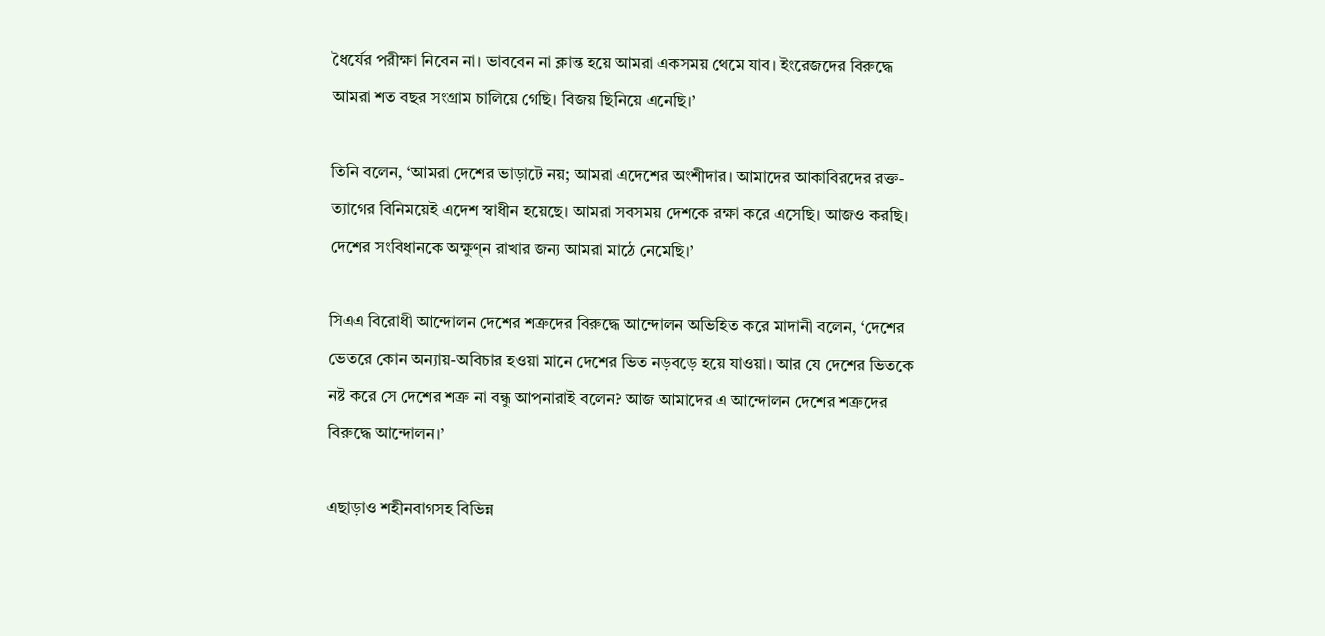ধৈর্যের পরীক্ষা নিবেন না। ভাববেন না ক্লান্ত হয়ে আমরা একসময় থেমে যাব। ইংরেজদের বিরুদ্ধে আমরা শত বছর সংগ্রাম চালিয়ে গেছি। বিজয় ছিনিয়ে এনেছি।’

তিনি বলেন, ‘আমরা দেশের ভাড়াটে নয়; আমরা এদেশের অংশীদার। আমাদের আকাবিরদের রক্ত-ত্যাগের বিনিময়েই এদেশ স্বাধীন হয়েছে। আমরা সবসময় দেশকে রক্ষা করে এসেছি। আজও করছি। দেশের সংবিধানকে অক্ষুণ্ন রাখার জন্য আমরা মাঠে নেমেছি।’

সিএএ বিরোধী আন্দোলন দেশের শত্রুদের বিরুদ্ধে আন্দোলন অভিহিত করে মাদানী বলেন, ‘দেশের ভেতরে কোন অন্যায়-অবিচার হওয়া মানে দেশের ভিত নড়বড়ে হয়ে যাওয়া। আর যে দেশের ভিতকে নষ্ট করে সে দেশের শত্রু না বন্ধু আপনারাই বলেন? আজ আমাদের এ আন্দোলন দেশের শত্রুদের বিরুদ্ধে আন্দোলন।’

এছাড়াও শহীনবাগসহ বিভিন্ন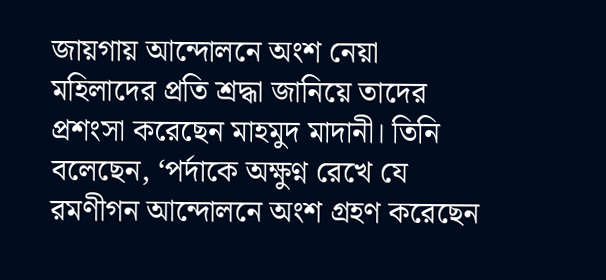জায়গায় আন্দোলনে অংশ নেয়া মহিলাদের প্রতি শ্রদ্ধা জানিয়ে তাদের প্রশংসা করেছেন মাহমুদ মাদানী। তিনি বলেছেন, ‘পর্দাকে অক্ষুণ্ন রেখে যে রমণীগন আন্দোলনে অংশ গ্রহণ করেছেন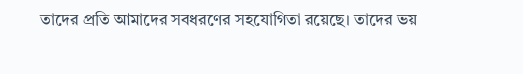তাদের প্রতি আমাদের সবধরণের সহযোগিতা রয়েছে। তাদের ভয়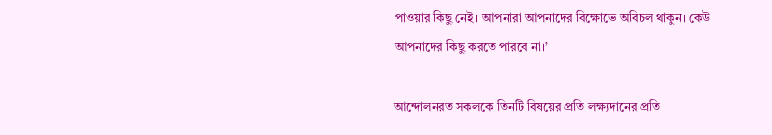পাওয়ার কিছু নেই। আপনারা আপনাদের বিক্ষোভে অবিচল থাকুন। কেউ আপনাদের কিছু করতে পারবে না।’

আন্দোলনরত সকলকে তিনটি বিষয়ের প্রতি লক্ষ্যদানের প্রতি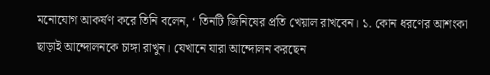মনোযোগ আকর্ষণ করে তিনি বলেন, ‘ তিনটি জিনিষের প্রতি খেয়াল রাখবেন। ১. কোন ধরণের আশংকা ছাড়াই আন্দোলনকে চাঙ্গা রাখুন। যেখানে যারা আন্দোলন করছেন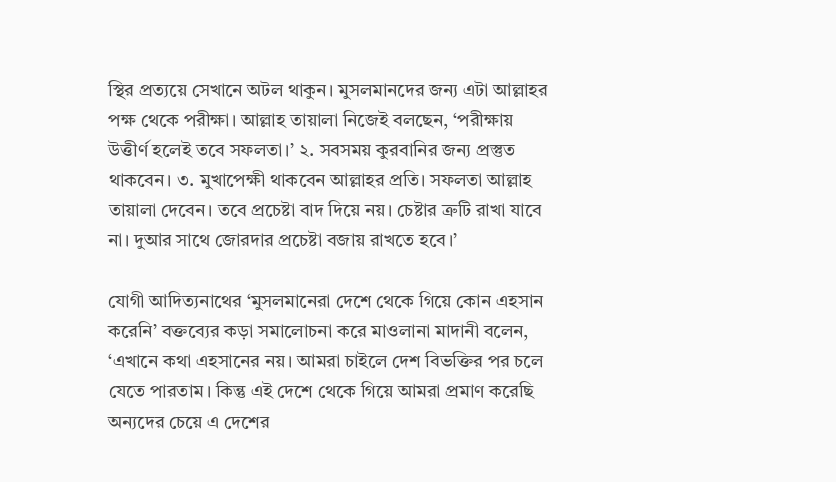স্থির প্রত্যয়ে সেখানে অটল থাকুন। মুসলমানদের জন্য এটা আল্লাহর পক্ষ থেকে পরীক্ষা। আল্লাহ তায়ালা নিজেই বলছেন, ‘পরীক্ষায় উত্তীর্ণ হলেই তবে সফলতা।’ ২. সবসময় কুরবানির জন্য প্রস্তুত থাকবেন। ৩. মুখাপেক্ষী থাকবেন আল্লাহর প্রতি। সফলতা আল্লাহ তায়ালা দেবেন। তবে প্রচেষ্টা বাদ দিয়ে নয়। চেষ্টার ত্রুটি রাখা যাবে না। দুআর সাথে জোরদার প্রচেষ্টা বজায় রাখতে হবে।’

যোগী আদিত্যনাথের ‘মুসলমানেরা দেশে থেকে গিয়ে কোন এহসান করেনি’ বক্তব্যের কড়া সমালোচনা করে মাওলানা মাদানী বলেন, ‘এখানে কথা এহসানের নয়। আমরা চাইলে দেশ বিভক্তির পর চলে যেতে পারতাম। কিন্তু এই দেশে থেকে গিয়ে আমরা প্রমাণ করেছি অন্যদের চেয়ে এ দেশের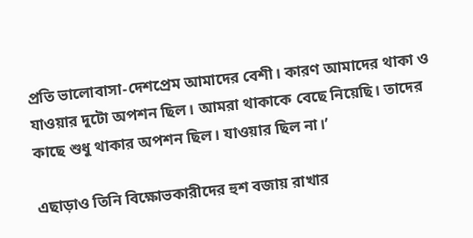প্রতি ভালোবাসা-দেশপ্রেম আমাদের বেশী। কারণ আমাদের থাকা ও যাওয়ার দুটো অপশন ছিল। আমরা থাকাকে বেছে নিয়েছি। তাদের কাছে শুধু থাকার অপশন ছিল। যাওয়ার ছিল না।’

এছাড়াও তিনি বিক্ষোভকারীদের হুশ বজায় রাখার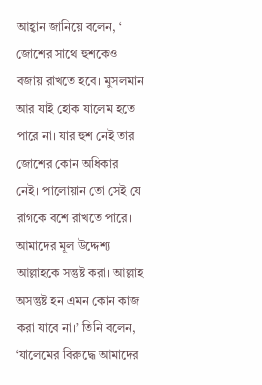আহ্বান জানিয়ে বলেন, ‘ জোশের সাথে হুশকেও বজায় রাখতে হবে। মুসলমান আর যাই হোক যালেম হতে পারে না। যার হুশ নেই তার জোশের কোন অধিকার নেই। পালোয়ান তো সেই যে রাগকে বশে রাখতে পারে। আমাদের মূল উদ্দেশ্য আল্লাহকে সন্তুষ্ট করা। আল্লাহ অসন্তুষ্ট হন এমন কোন কাজ করা যাবে না।’ তিনি বলেন, ‘যালেমের বিরুদ্ধে আমাদের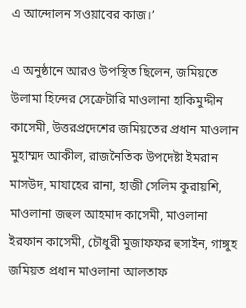এ আন্দোলন সওয়াবের কাজ।’

এ অনুষ্ঠানে আরও উপস্থিত ছিলেন, জমিয়তে উলামা হিন্দের সেক্রেটারি মাওলানা হাকিমুদ্দীন কাসেমী, উত্তরপ্রদেশের জমিয়তের প্রধান মাওলান মুহাম্মদ আকীল, রাজনৈতিক উপদেষ্টা ইমরান মাসউদ, মাযাহের রানা, হাজী সেলিম কুরায়শি, মাওলানা জহুল আহমাদ কাসেমী, মাওলানা ইরফান কাসেমী, চৌধুরী মুজাফফর হুসাইন, গাঙ্গুহ জমিয়ত প্রধান মাওলানা আলতাফ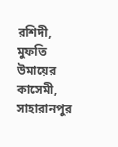রশিদী, মুফতি উমায়ের কাসেমী, সাহারানপুর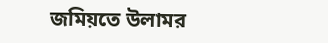জমিয়তে উলামর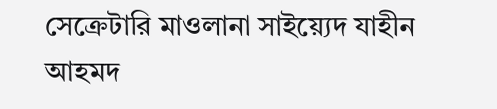সেক্রেটারি মাওলানা সাইয়্যেদ যাহীন আহমদ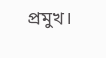প্রমুখ।